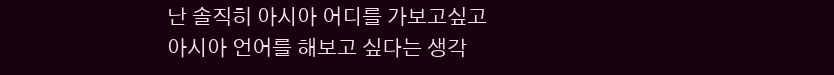난 솔직히 아시아 어디를 가보고싶고
아시아 언어를 해보고 싶다는 생각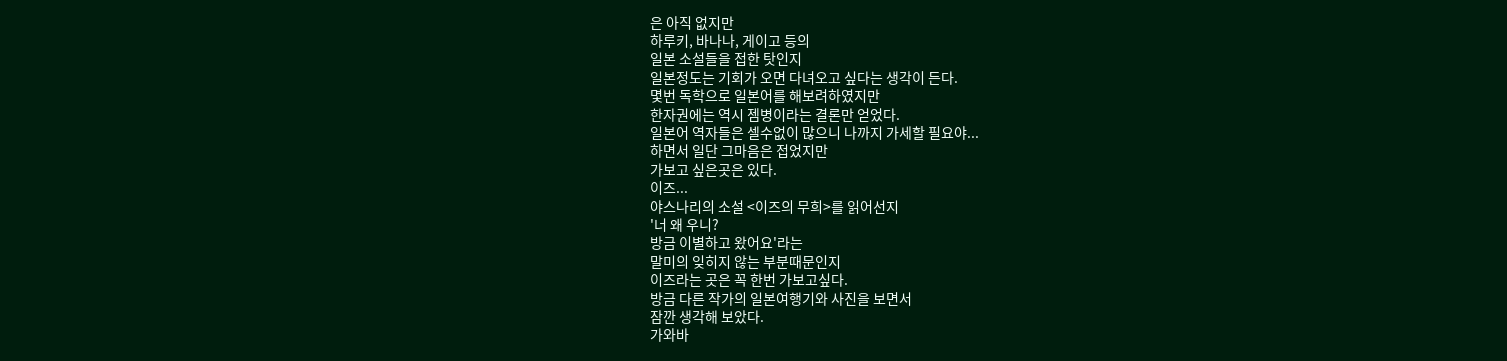은 아직 없지만
하루키, 바나나, 게이고 등의
일본 소설들을 접한 탓인지
일본정도는 기회가 오면 다녀오고 싶다는 생각이 든다.
몇번 독학으로 일본어를 해보려하였지만
한자권에는 역시 젬병이라는 결론만 얻었다.
일본어 역자들은 셀수없이 많으니 나까지 가세할 필요야...
하면서 일단 그마음은 접었지만
가보고 싶은곳은 있다.
이즈...
야스나리의 소설 <이즈의 무희>를 읽어선지
'너 왜 우니?
방금 이별하고 왔어요'라는
말미의 잊히지 않는 부분때문인지
이즈라는 곳은 꼭 한번 가보고싶다.
방금 다른 작가의 일본여행기와 사진을 보면서
잠깐 생각해 보았다.
가와바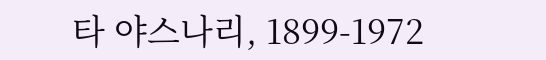타 야스나리, 1899-1972